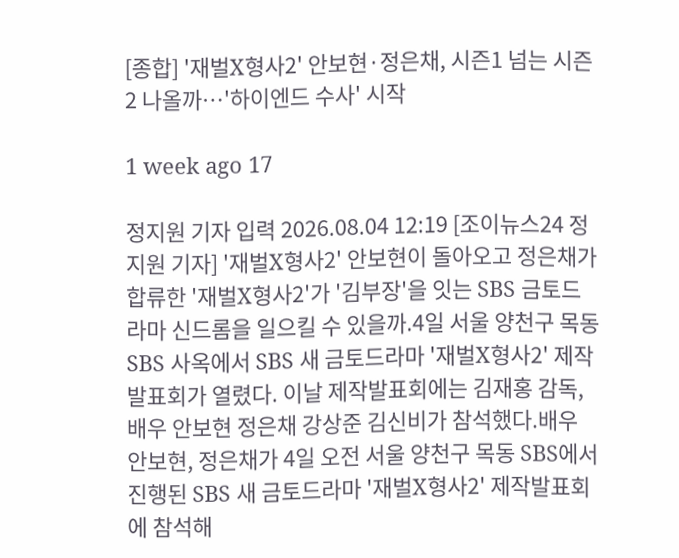[종합] '재벌X형사2' 안보현·정은채, 시즌1 넘는 시즌2 나올까…'하이엔드 수사' 시작

1 week ago 17

정지원 기자 입력 2026.08.04 12:19 [조이뉴스24 정지원 기자] '재벌X형사2' 안보현이 돌아오고 정은채가 합류한 '재벌X형사2'가 '김부장'을 잇는 SBS 금토드라마 신드롬을 일으킬 수 있을까.4일 서울 양천구 목동 SBS 사옥에서 SBS 새 금토드라마 '재벌X형사2' 제작발표회가 열렸다. 이날 제작발표회에는 김재홍 감독, 배우 안보현 정은채 강상준 김신비가 참석했다.배우 안보현, 정은채가 4일 오전 서울 양천구 목동 SBS에서 진행된 SBS 새 금토드라마 '재벌X형사2' 제작발표회에 참석해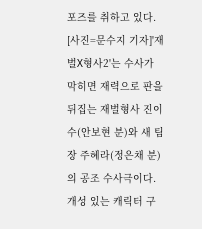포즈를 취하고 있다. [사진=문수지 기자]'재벌X형사2'는 수사가 막히면 재력으로 판을 뒤집는 재벌형사 진이수(안보현 분)와 새 팀장 주혜라(정은채 분)의 공조 수사극이다. 개성 있는 캐릭터 구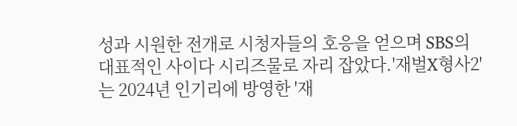성과 시원한 전개로 시청자들의 호응을 얻으며 SBS의 대표적인 사이다 시리즈물로 자리 잡았다.'재벌X형사2'는 2024년 인기리에 방영한 '재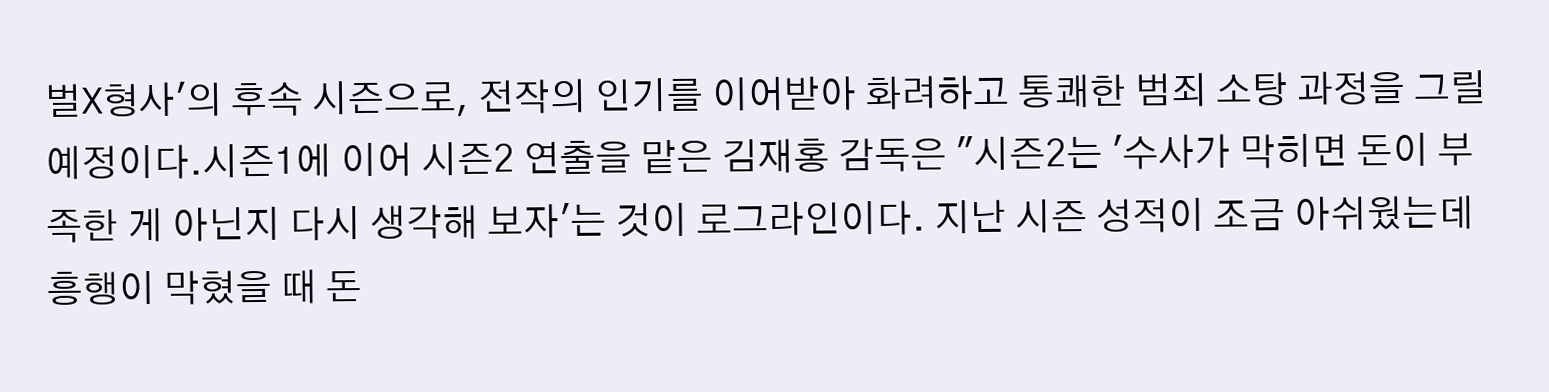벌X형사'의 후속 시즌으로, 전작의 인기를 이어받아 화려하고 통쾌한 범죄 소탕 과정을 그릴 예정이다.시즌1에 이어 시즌2 연출을 맡은 김재홍 감독은 "시즌2는 '수사가 막히면 돈이 부족한 게 아닌지 다시 생각해 보자'는 것이 로그라인이다. 지난 시즌 성적이 조금 아쉬웠는데 흥행이 막혔을 때 돈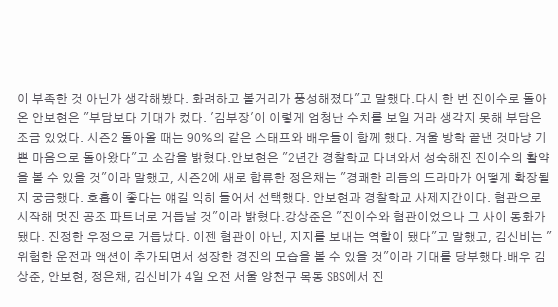이 부족한 것 아닌가 생각해봤다. 화려하고 볼거리가 풍성해졌다"고 말했다.다시 한 번 진이수로 돌아온 안보현은 "부담보다 기대가 컸다. '김부장'이 이렇게 엄청난 수치를 보일 거라 생각지 못해 부담은 조금 있었다. 시즌2 돌아올 때는 90%의 같은 스태프와 배우들이 함께 했다. 겨울 방학 끝낸 것마냥 기쁜 마음으로 돌아왔다"고 소감을 밝혔다.안보현은 "2년간 경찰학교 다녀와서 성숙해진 진이수의 활약을 볼 수 있을 것"이라 말했고, 시즌2에 새로 합류한 정은채는 "경쾌한 리듬의 드라마가 어떻게 확장될 지 궁금했다. 호흡이 좋다는 얘길 익히 들어서 선택했다. 안보현과 경찰학교 사제지간이다. 혐관으로 시작해 멋진 공조 파트너로 거듭날 것"이라 밝혔다.강상준은 "진이수와 혐관이었으나 그 사이 동화가 됐다. 진정한 우정으로 거듭났다. 이젠 혐관이 아닌, 지지를 보내는 역할이 됐다"고 말했고, 김신비는 "위험한 운전과 액션이 추가되면서 성장한 경진의 모습을 볼 수 있을 것"이라 기대를 당부했다.배우 김상준, 안보현, 정은채, 김신비가 4일 오전 서울 양천구 목동 SBS에서 진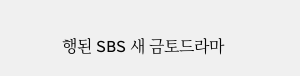행된 SBS 새 금토드라마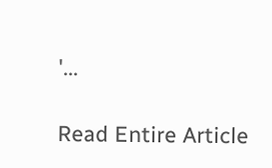'...

Read Entire Article